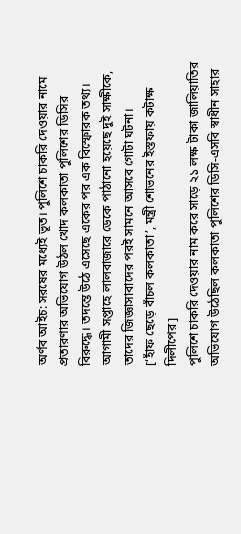অর্ণব আইচ: সরষের মধ্যেই ভূত। পুলিশে চাকরি দেওয়ার নামে প্রতারণার অভিযোগ উঠল খোদ কলকাতা পুলিশের ডিসির বিরুদ্ধে। তদন্তে উঠে এসেছে একের পর এক বিস্ফোরক তথ্য। আগামী সপ্তাহে লালবাজারে ডেকে পাঠানো হয়েছে দুই সাক্ষীকে, তাদের জিজ্ঞাসাবাদের পরই সামনে আসবে গোটা ঘটনা।
[‘হাঁফ ছেড়ে বাঁচল কলকাতা’, মন্ত্রী শোভনের ইস্তফায় কটাক্ষ দিলীপের]
পুলিশে চাকরি দেওয়ার নাম করে সাড়ে ২১ লক্ষ টাকা জালিয়াতির অভিযোগ উঠেছিল কলকাতা পুলিশের ডিসি-এসবি স্বাধীন সাহার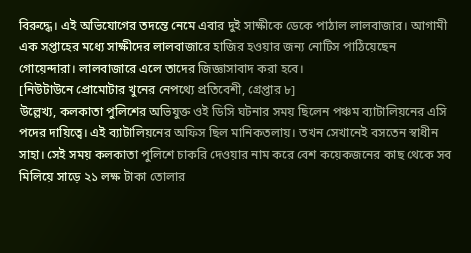বিরুদ্ধে। এই অভিযোগের তদন্তে নেমে এবার দুই সাক্ষীকে ডেকে পাঠাল লালবাজার। আগামী এক সপ্তাহের মধ্যে সাক্ষীদের লালবাজারে হাজির হওয়ার জন্য নোটিস পাঠিয়েছেন গোয়েন্দারা। লালবাজারে এলে তাদের জিজ্ঞাসাবাদ করা হবে।
[নিউটাউনে প্রোমোটার খুনের নেপথ্যে প্রতিবেশী, গ্রেপ্তার ৮]
উল্লেখ্য, কলকাতা পুলিশের অভিযুক্ত ওই ডিসি ঘটনার সময় ছিলেন পঞ্চম ব্যাটালিয়নের এসি পদের দায়িত্বে। এই ব্যাটালিয়নের অফিস ছিল মানিকতলায়। তখন সেখানেই বসতেন স্বাধীন সাহা। সেই সময় কলকাতা পুলিশে চাকরি দেওয়ার নাম করে বেশ কয়েকজনের কাছ থেকে সব মিলিয়ে সাড়ে ২১ লক্ষ টাকা তোলার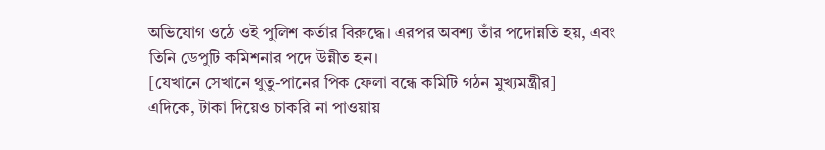অভিযোগ ওঠে ওই পুলিশ কর্তার বিরুদ্ধে। এরপর অবশ্য তাঁর পদোন্নতি হয়, এবং তিনি ডেপুটি কমিশনার পদে উন্নীত হন।
[যেখানে সেখানে থুতু-পানের পিক ফেলা বন্ধে কমিটি গঠন মুখ্যমন্ত্রীর]
এদিকে, টাকা দিয়েও চাকরি না পাওয়ায়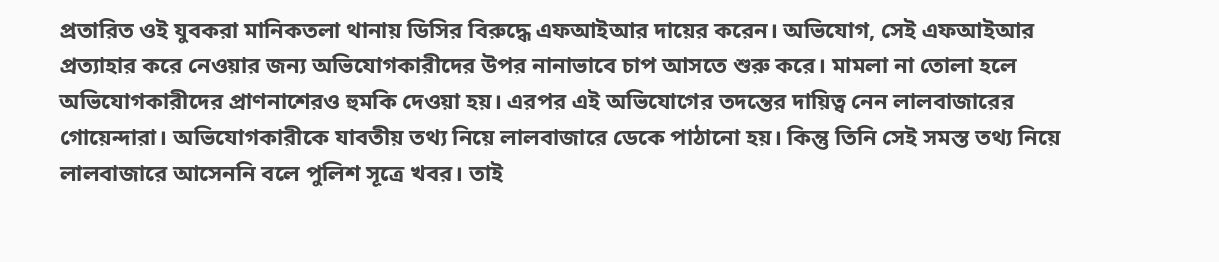প্রতারিত ওই যুবকরা মানিকতলা থানায় ডিসির বিরুদ্ধে এফআইআর দায়ের করেন। অভিযোগ, সেই এফআইআর প্রত্যাহার করে নেওয়ার জন্য অভিযোগকারীদের উপর নানাভাবে চাপ আসতে শুরু করে। মামলা না তোলা হলে অভিযোগকারীদের প্রাণনাশেরও হুমকি দেওয়া হয়। এরপর এই অভিযোগের তদন্তের দায়িত্ব নেন লালবাজারের গোয়েন্দারা। অভিযোগকারীকে যাবতীয় তথ্য নিয়ে লালবাজারে ডেকে পাঠানো হয়। কিন্তু তিনি সেই সমস্ত তথ্য নিয়ে লালবাজারে আসেননি বলে পুলিশ সূত্রে খবর। তাই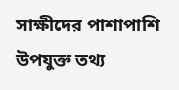সাক্ষীদের পাশাপাশি উপযুক্ত তথ্য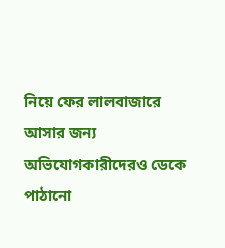নিয়ে ফের লালবাজারে আসার জন্য অভিযোগকারীদেরও ডেকে পাঠানো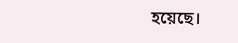হয়েছে।